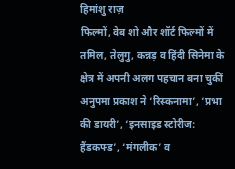हिमांशु राज़
फिल्मों, वेब शो और शॉर्ट फिल्मों में तमिल, तेलुगु, कन्नड़ व हिंदी सिनेमा के क्षेत्र में अपनी अलग पहचान बना चुकीं अनुपमा प्रकाश ने ‘रिस्कनामा’, ‘प्रभा की डायरी’, ‘इनसाइड स्टोरीज: हैंडकफ्ड’, ‘मंगलीक’ व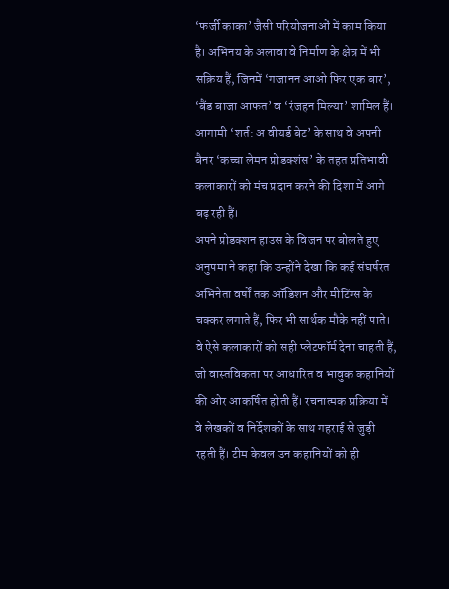‘फर्जी काका’ जैसी परियोजनाओं में काम किया है। अभिनय के अलावा वे निर्माण के क्षेत्र में भी सक्रिय हैं, जिनमें ‘गजानन आओ फिर एक बार’, ‘बैंड बाजा आफत’ व ‘रंजहन मिल्या’ शामिल हैं। आगामी ‘शर्त: अ वीयर्ड बेट’ के साथ वे अपनी बैनर ‘कच्चा लेमन प्रोडक्शंस’ के तहत प्रतिभावी कलाकारों को मंच प्रदान करने की दिशा में आगे बढ़ रही हैं।
अपने प्रोडक्शन हाउस के विजन पर बोलते हुए अनुपमा ने कहा कि उन्होंने देखा कि कई संघर्षरत अभिनेता वर्षों तक ऑडिशन और मीटिंग्स के चक्कर लगाते हैं, फिर भी सार्थक मौके नहीं पाते। वे ऐसे कलाकारों को सही प्लेटफॉर्म देना चाहती हैं, जो वास्तविकता पर आधारित व भावुक कहानियों की ओर आकर्षित होती हैं। रचनात्मक प्रक्रिया में वे लेखकों व निर्देशकों के साथ गहराई से जुड़ी रहती हैं। टीम केवल उन कहानियों को ही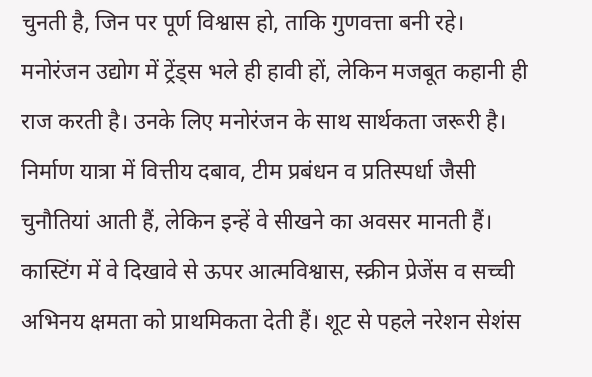चुनती है, जिन पर पूर्ण विश्वास हो, ताकि गुणवत्ता बनी रहे।
मनोरंजन उद्योग में ट्रेंड्स भले ही हावी हों, लेकिन मजबूत कहानी ही राज करती है। उनके लिए मनोरंजन के साथ सार्थकता जरूरी है। निर्माण यात्रा में वित्तीय दबाव, टीम प्रबंधन व प्रतिस्पर्धा जैसी चुनौतियां आती हैं, लेकिन इन्हें वे सीखने का अवसर मानती हैं। कास्टिंग में वे दिखावे से ऊपर आत्मविश्वास, स्क्रीन प्रेजेंस व सच्ची अभिनय क्षमता को प्राथमिकता देती हैं। शूट से पहले नरेशन सेशंस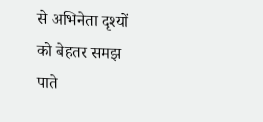से अभिनेता दृश्यों को बेहतर समझ पाते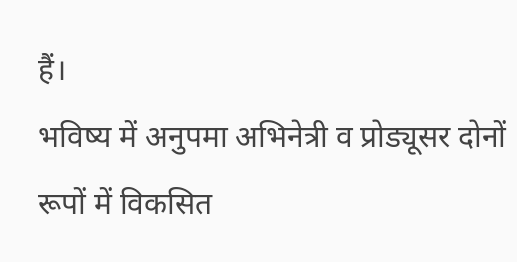हैं।
भविष्य में अनुपमा अभिनेत्री व प्रोड्यूसर दोनों रूपों में विकसित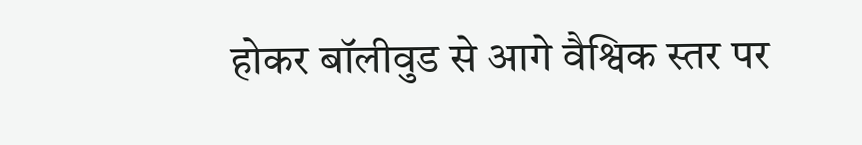होकर बॉलीवुड से आगे वैश्विक स्तर पर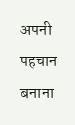अपनी पहचान बनाना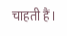चाहती हैं।